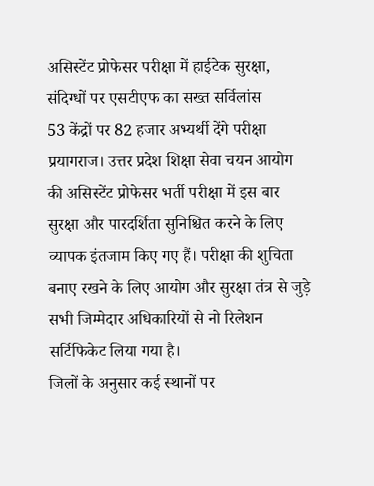असिस्टेंट प्रोफेसर परीक्षा में हाईटेक सुरक्षा, संदिग्धों पर एसटीएफ का सख्त सर्विलांस
53 केंद्रों पर 82 हजार अभ्यर्थी देंगे परीक्षा
प्रयागराज। उत्तर प्रदेश शिक्षा सेवा चयन आयोग की असिस्टेंट प्रोफेसर भर्ती परीक्षा में इस बार सुरक्षा और पारदर्शिता सुनिश्चित करने के लिए व्यापक इंतजाम किए गए हैं। परीक्षा की शुचिता बनाए रखने के लिए आयोग और सुरक्षा तंत्र से जुड़े सभी जिम्मेदार अधिकारियों से नो रिलेशन सर्टिफिकेट लिया गया है।
जिलों के अनुसार कई स्थानों पर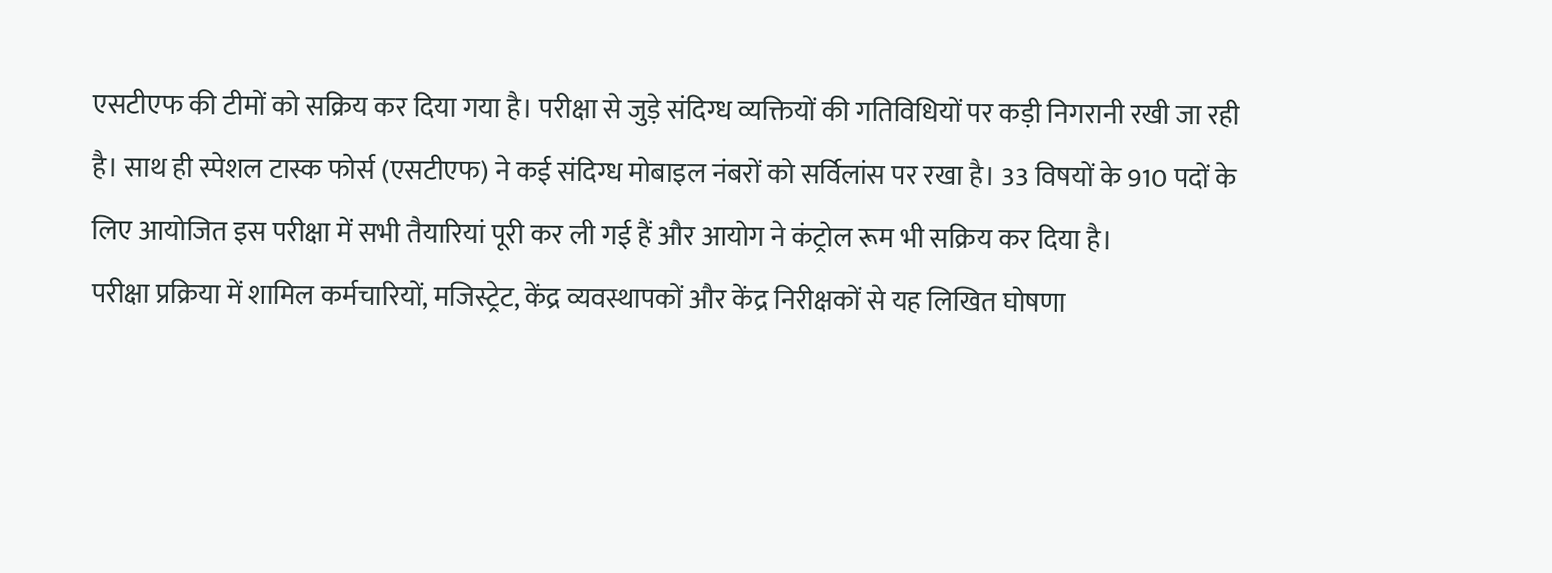एसटीएफ की टीमों को सक्रिय कर दिया गया है। परीक्षा से जुड़े संदिग्ध व्यक्तियों की गतिविधियों पर कड़ी निगरानी रखी जा रही है। साथ ही स्पेशल टास्क फोर्स (एसटीएफ) ने कई संदिग्ध मोबाइल नंबरों को सर्विलांस पर रखा है। 33 विषयों के 910 पदों के लिए आयोजित इस परीक्षा में सभी तैयारियां पूरी कर ली गई हैं और आयोग ने कंट्रोल रूम भी सक्रिय कर दिया है।
परीक्षा प्रक्रिया में शामिल कर्मचारियों, मजिस्ट्रेट, केंद्र व्यवस्थापकों और केंद्र निरीक्षकों से यह लिखित घोषणा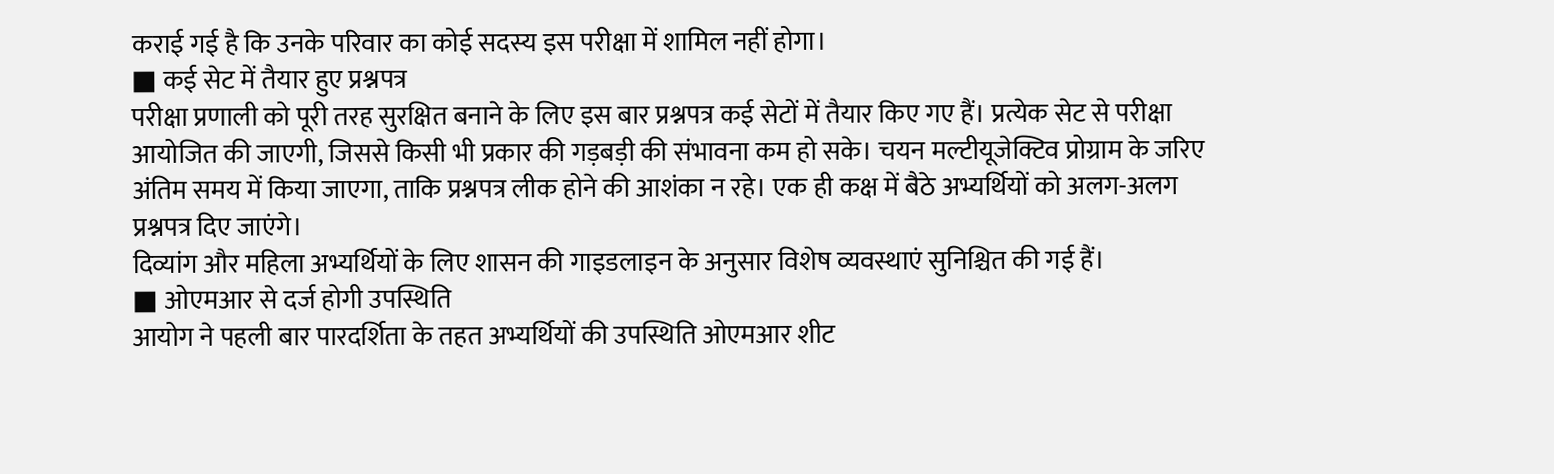कराई गई है कि उनके परिवार का कोई सदस्य इस परीक्षा में शामिल नहीं होगा।
■ कई सेट में तैयार हुए प्रश्नपत्र
परीक्षा प्रणाली को पूरी तरह सुरक्षित बनाने के लिए इस बार प्रश्नपत्र कई सेटों में तैयार किए गए हैं। प्रत्येक सेट से परीक्षा आयोजित की जाएगी, जिससे किसी भी प्रकार की गड़बड़ी की संभावना कम हो सके। चयन मल्टीयूजेक्टिव प्रोग्राम के जरिए अंतिम समय में किया जाएगा, ताकि प्रश्नपत्र लीक होने की आशंका न रहे। एक ही कक्ष में बैठे अभ्यर्थियों को अलग-अलग प्रश्नपत्र दिए जाएंगे।
दिव्यांग और महिला अभ्यर्थियों के लिए शासन की गाइडलाइन के अनुसार विशेष व्यवस्थाएं सुनिश्चित की गई हैं।
■ ओएमआर से दर्ज होगी उपस्थिति
आयोग ने पहली बार पारदर्शिता के तहत अभ्यर्थियों की उपस्थिति ओएमआर शीट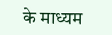के माध्यम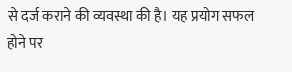से दर्ज कराने की व्यवस्था की है। यह प्रयोग सफल होने पर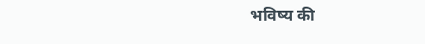भविष्य की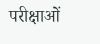परीक्षाओं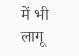में भी लागू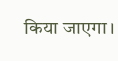किया जाएगा।